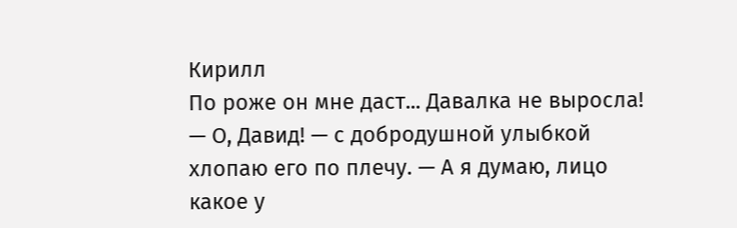Кирилл
По роже он мне даст... Давалка не выросла!
— О, Давид! — с добродушной улыбкой хлопаю его по плечу. — А я думаю, лицо какое у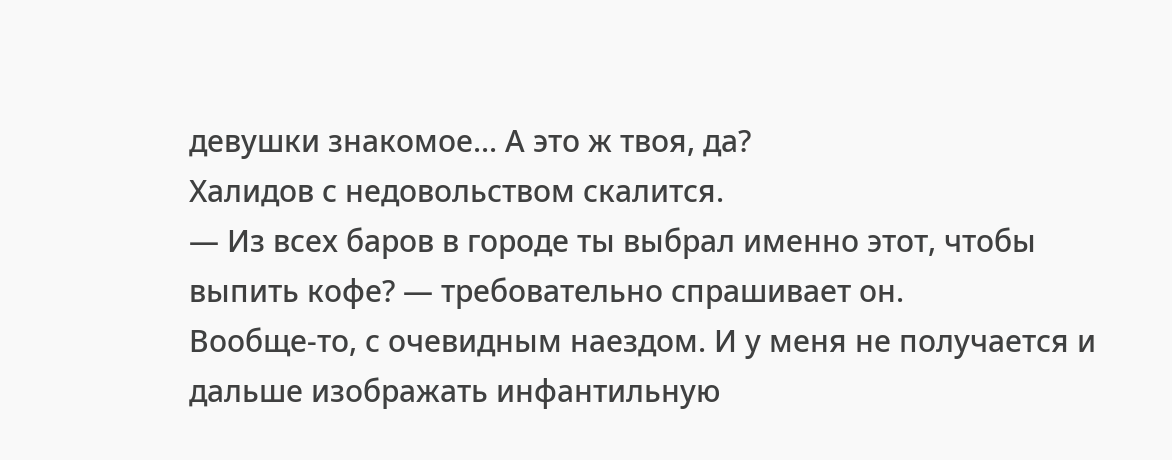девушки знакомое... А это ж твоя, да?
Халидов с недовольством скалится.
— Из всех баров в городе ты выбрал именно этот, чтобы выпить кофе? — требовательно спрашивает он.
Вообще-то, с очевидным наездом. И у меня не получается и дальше изображать инфантильную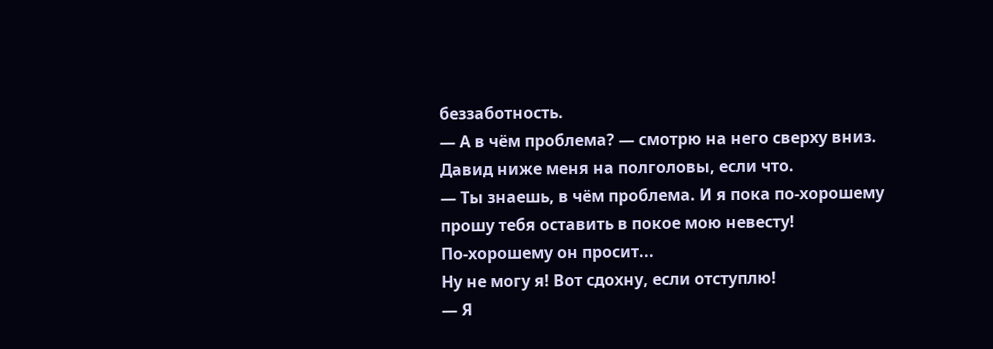беззаботность.
— А в чём проблема? — смотрю на него сверху вниз.
Давид ниже меня на полголовы, если что.
— Ты знаешь, в чём проблема. И я пока по-хорошему прошу тебя оставить в покое мою невесту!
По-хорошему он просит...
Ну не могу я! Вот сдохну, если отступлю!
— Я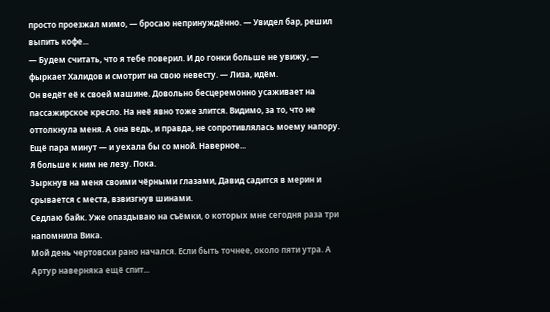просто проезжал мимо, — бросаю непринуждённо. — Увидел бар, решил выпить кофе...
— Будем считать, что я тебе поверил. И до гонки больше не увижу, — фыркает Халидов и смотрит на свою невесту. — Лиза, идём.
Он ведёт её к своей машине. Довольно бесцеремонно усаживает на пассажирское кресло. На неё явно тоже злится. Видимо, за то, что не оттолкнула меня. А она ведь, и правда, не сопротивлялась моему напору. Ещё пара минут — и уехала бы со мной. Наверное...
Я больше к ним не лезу. Пока.
Зыркнув на меня своими чёрными глазами, Давид садится в мерин и срывается с места, взвизгнув шинами.
Седлаю байк. Уже опаздываю на съёмки, о которых мне сегодня раза три напомнила Вика.
Мой день чертовски рано начался. Если быть точнее, около пяти утра. А Артур наверняка ещё спит...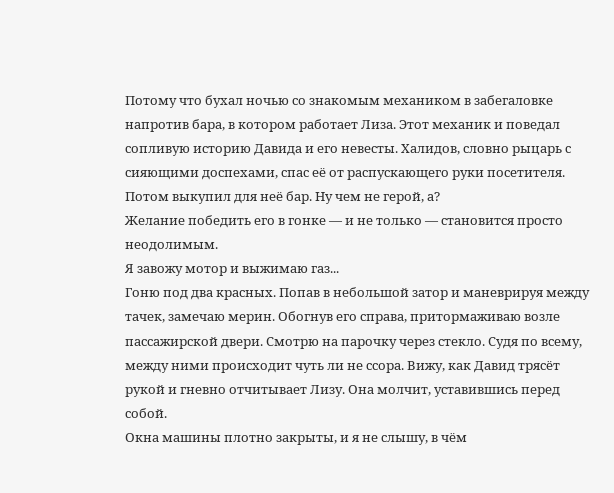Потому что бухал ночью со знакомым механиком в забегаловке напротив бара, в котором работает Лиза. Этот механик и поведал сопливую историю Давида и его невесты. Халидов, словно рыцарь с сияющими доспехами, спас её от распускающего руки посетителя. Потом выкупил для неё бар. Ну чем не герой, а?
Желание победить его в гонке — и не только — становится просто неодолимым.
Я завожу мотор и выжимаю газ...
Гоню под два красных. Попав в небольшой затор и маневрируя между тачек, замечаю мерин. Обогнув его справа, притормаживаю возле пассажирской двери. Смотрю на парочку через стекло. Судя по всему, между ними происходит чуть ли не ссора. Вижу, как Давид трясёт рукой и гневно отчитывает Лизу. Она молчит, уставившись перед собой.
Окна машины плотно закрыты, и я не слышу, в чём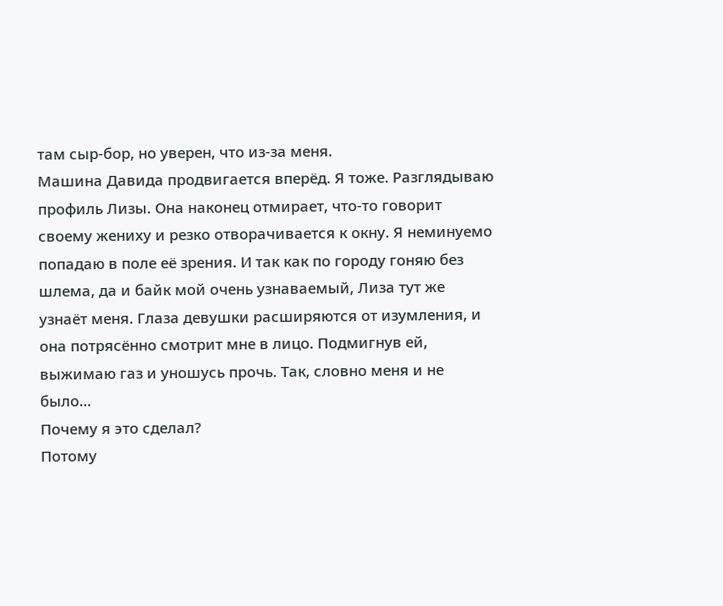там сыр-бор, но уверен, что из-за меня.
Машина Давида продвигается вперёд. Я тоже. Разглядываю профиль Лизы. Она наконец отмирает, что-то говорит своему жениху и резко отворачивается к окну. Я неминуемо попадаю в поле её зрения. И так как по городу гоняю без шлема, да и байк мой очень узнаваемый, Лиза тут же узнаёт меня. Глаза девушки расширяются от изумления, и она потрясённо смотрит мне в лицо. Подмигнув ей, выжимаю газ и уношусь прочь. Так, словно меня и не было...
Почему я это сделал?
Потому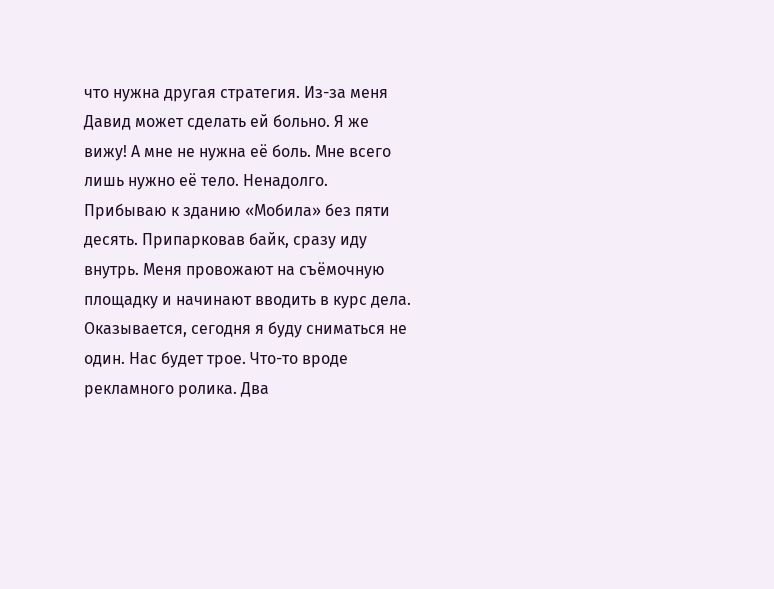что нужна другая стратегия. Из-за меня Давид может сделать ей больно. Я же вижу! А мне не нужна её боль. Мне всего лишь нужно её тело. Ненадолго.
Прибываю к зданию «Мобила» без пяти десять. Припарковав байк, сразу иду внутрь. Меня провожают на съёмочную площадку и начинают вводить в курс дела.
Оказывается, сегодня я буду сниматься не один. Нас будет трое. Что-то вроде рекламного ролика. Два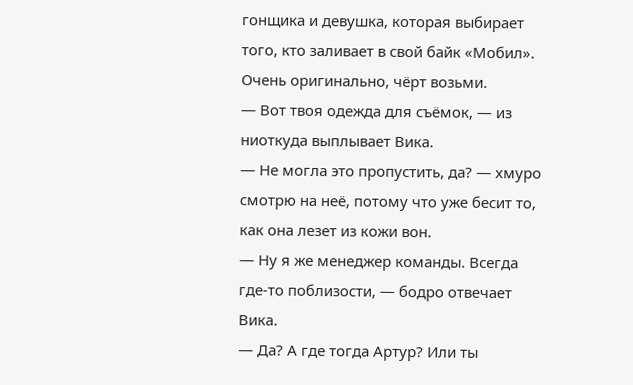гонщика и девушка, которая выбирает того, кто заливает в свой байк «Мобил».
Очень оригинально, чёрт возьми.
— Вот твоя одежда для съёмок, — из ниоткуда выплывает Вика.
— Не могла это пропустить, да? — хмуро смотрю на неё, потому что уже бесит то, как она лезет из кожи вон.
— Ну я же менеджер команды. Всегда где-то поблизости, — бодро отвечает Вика.
— Да? А где тогда Артур? Или ты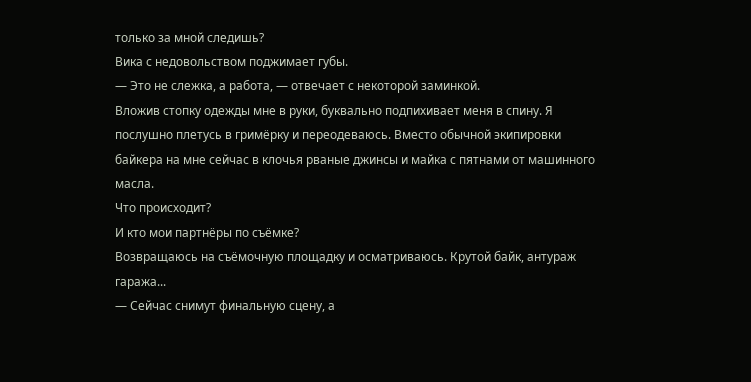только за мной следишь?
Вика с недовольством поджимает губы.
— Это не слежка, а работа, — отвечает с некоторой заминкой.
Вложив стопку одежды мне в руки, буквально подпихивает меня в спину. Я послушно плетусь в гримёрку и переодеваюсь. Вместо обычной экипировки байкера на мне сейчас в клочья рваные джинсы и майка с пятнами от машинного масла.
Что происходит?
И кто мои партнёры по съёмке?
Возвращаюсь на съёмочную площадку и осматриваюсь. Крутой байк, антураж гаража...
— Сейчас снимут финальную сцену, а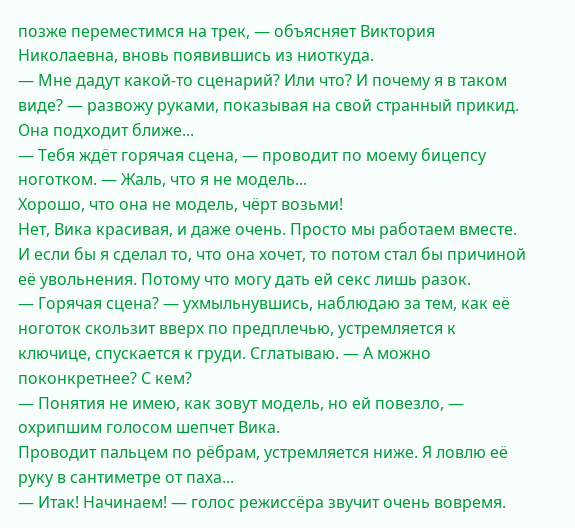позже переместимся на трек, — объясняет Виктория Николаевна, вновь появившись из ниоткуда.
— Мне дадут какой-то сценарий? Или что? И почему я в таком виде? — развожу руками, показывая на свой странный прикид.
Она подходит ближе...
— Тебя ждёт горячая сцена, — проводит по моему бицепсу ноготком. — Жаль, что я не модель...
Хорошо, что она не модель, чёрт возьми!
Нет, Вика красивая, и даже очень. Просто мы работаем вместе. И если бы я сделал то, что она хочет, то потом стал бы причиной её увольнения. Потому что могу дать ей секс лишь разок.
— Горячая сцена? — ухмыльнувшись, наблюдаю за тем, как её ноготок скользит вверх по предплечью, устремляется к ключице, спускается к груди. Сглатываю. — А можно поконкретнее? С кем?
— Понятия не имею, как зовут модель, но ей повезло, — охрипшим голосом шепчет Вика.
Проводит пальцем по рёбрам, устремляется ниже. Я ловлю её руку в сантиметре от паха...
— Итак! Начинаем! — голос режиссёра звучит очень вовремя.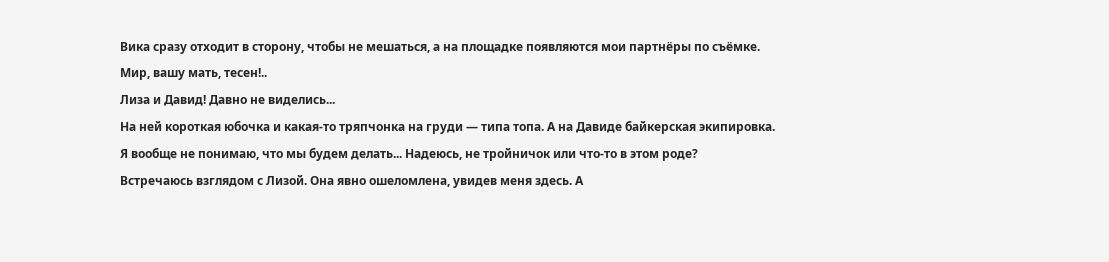Вика сразу отходит в сторону, чтобы не мешаться, а на площадке появляются мои партнёры по съёмке.
Мир, вашу мать, тесен!..
Лиза и Давид! Давно не виделись...
На ней короткая юбочка и какая-то тряпчонка на груди — типа топа. А на Давиде байкерская экипировка.
Я вообще не понимаю, что мы будем делать... Надеюсь, не тройничок или что-то в этом роде?
Встречаюсь взглядом с Лизой. Она явно ошеломлена, увидев меня здесь. А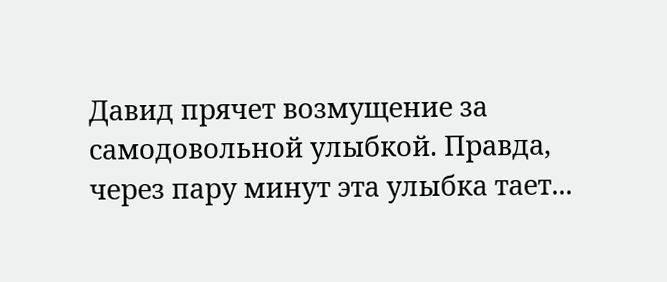Давид прячет возмущение за самодовольной улыбкой. Правда, через пару минут эта улыбка тает...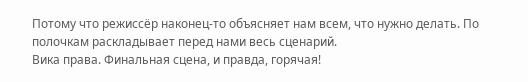Потому что режиссёр наконец-то объясняет нам всем, что нужно делать. По полочкам раскладывает перед нами весь сценарий.
Вика права. Финальная сцена, и правда, горячая!